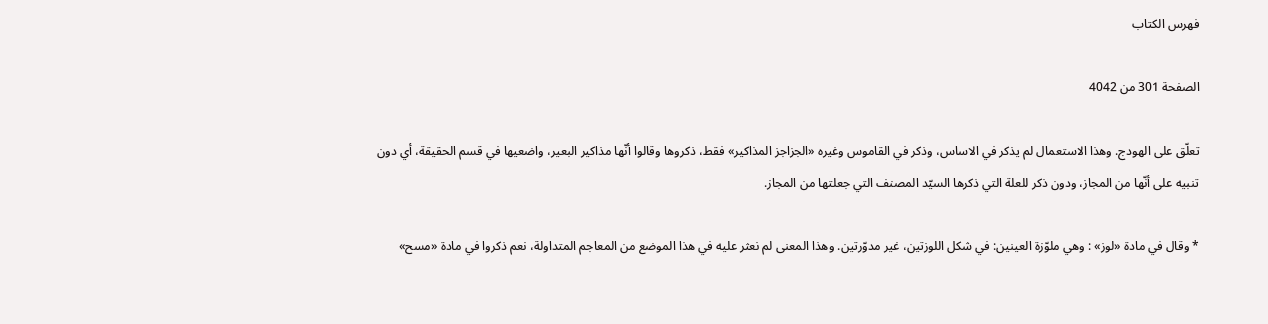فهرس الكتاب

الصفحة 301 من 4042

تعلّق على الهودج. وهذا الاستعمال لم يذكر في الاساس، وذكر في القاموس وغيره «الجزاجز المذاكير» فقط، ذكروها وقالوا أنّها مذاكير البعير، واضعيها في قسم الحقيقة، أي دون تنبيه على أنّها من المجاز، ودون ذكر للعلة التي ذكرها السيّد المصنف التي جعلتها من المجاز.

* وقال في مادة «لوز» : وهي ملوّزة العينين: في شكل اللوزتين، غير مدوّرتين. وهذا المعنى لم نعثر عليه في هذا الموضع من المعاجم المتداولة، نعم ذكروا في مادة «مسح»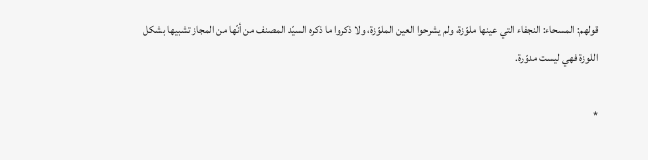قولهم: المسحاء: النجفاء التي عينها ملوّزة، ولم يشرحوا العين الملوّزة، ولا ذكروا ما ذكره السيّد المصنف من أنّها من المجاز تشبيها بشكل اللوزة فهي ليست مدوّرة.

*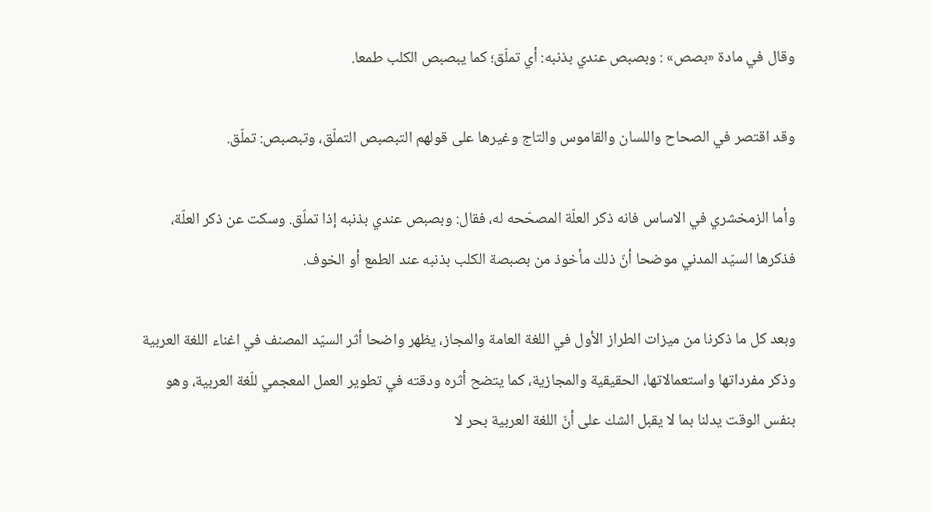وقال في مادة «بصص» : وبصبص عندي بذنبه: أي تملّق؛ كما يبصبص الكلب طمعا.

وقد اقتصر في الصحاح واللسان والقاموس والتاج وغيرها على قولهم التبصبص التملّق، وتبصبص: تملّق.

وأما الزمخشري في الاساس فانه ذكر العلّة المصحّحه له، فقال: وبصبص عندي بذنبه إذا تملّق. وسكت عن ذكر العلّة، فذكرها السيّد المدني موضحا أنّ ذلك مأخوذ من بصبصة الكلب بذنبه عند الطمع أو الخوف.

وبعد كل ما ذكرنا من ميزات الطراز الأول في اللغة العامة والمجاز، يظهر واضحا أثر السيّد المصنف في اغناء اللغة العربية وذكر مفرداتها واستعمالاتها، الحقيقية والمجازية، كما يتضح أثره ودقته في تطوير العمل المعجمي للّغة العربية، وهو بنفس الوقت يدلنا بما لا يقبل الشك على أنّ اللغة العربية بحر لا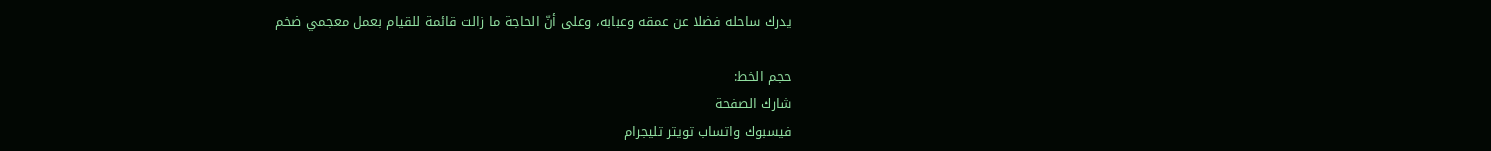يدرك ساحله فضلا عن عمقه وعبابه، وعلى أنّ الحاجة ما زالت قائمة للقيام بعمل معجمي ضخم

حجم الخط:
شارك الصفحة
فيسبوك واتساب تويتر تليجرام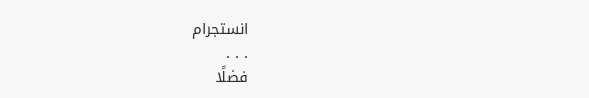انستجرام
. . .
فضلًا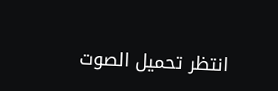انتظر تحميل الصوت